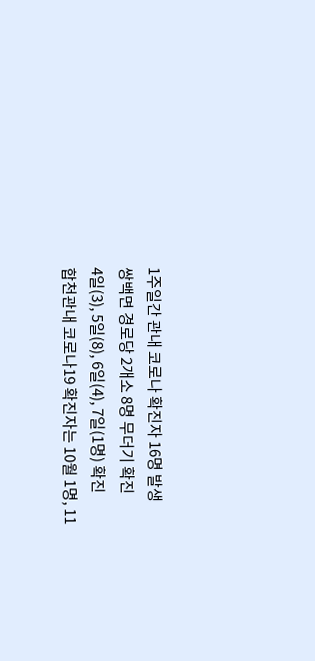1주일간 관내 코로나 확진자 16명 발생
쌍백면 경로당 2개소 8명 무더기 확진
4일(3), 5일(8), 6일(4), 7일(1명) 확진
합천관내 코로나19 확진자는 10월 1명, 11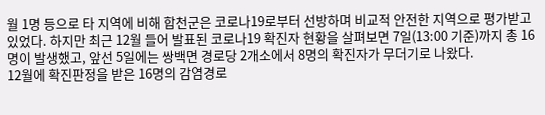월 1명 등으로 타 지역에 비해 합천군은 코로나19로부터 선방하며 비교적 안전한 지역으로 평가받고 있었다. 하지만 최근 12월 들어 발표된 코로나19 확진자 현황을 살펴보면 7일(13:00 기준)까지 총 16명이 발생했고, 앞선 5일에는 쌍백면 경로당 2개소에서 8명의 확진자가 무더기로 나왔다.
12월에 확진판정을 받은 16명의 감염경로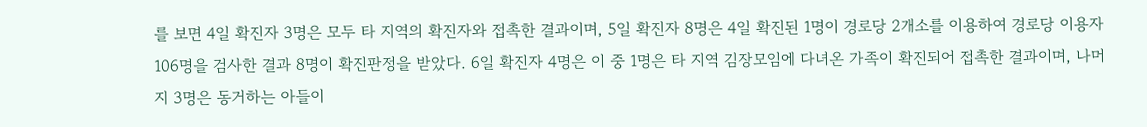를 보면 4일 확진자 3명은 모두 타 지역의 확진자와 접촉한 결과이며, 5일 확진자 8명은 4일 확진된 1명이 경로당 2개소를 이용하여 경로당 이용자 106명을 검사한 결과 8명이 확진판정을 받았다. 6일 확진자 4명은 이 중 1명은 타 지역 김장모임에 다녀온 가족이 확진되어 접촉한 결과이며, 나머지 3명은 동거하는 아들이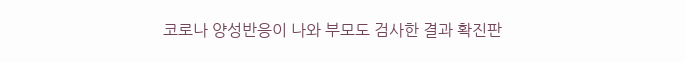코로나 양성반응이 나와 부모도 검사한 결과 확진판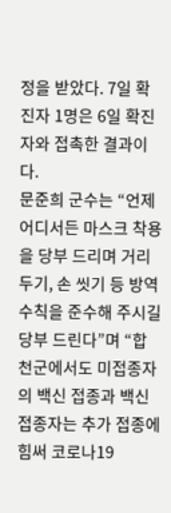정을 받았다. 7일 확진자 1명은 6일 확진자와 접촉한 결과이다.
문준희 군수는 “언제 어디서든 마스크 착용을 당부 드리며 거리두기, 손 씻기 등 방역수칙을 준수해 주시길 당부 드린다”며 “합천군에서도 미접종자의 백신 접종과 백신접종자는 추가 접종에 힘써 코로나19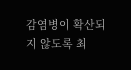감염병이 확산되지 않도록 최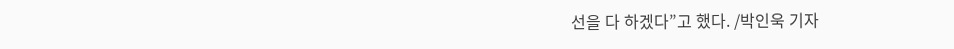선을 다 하겠다”고 했다. /박인욱 기자